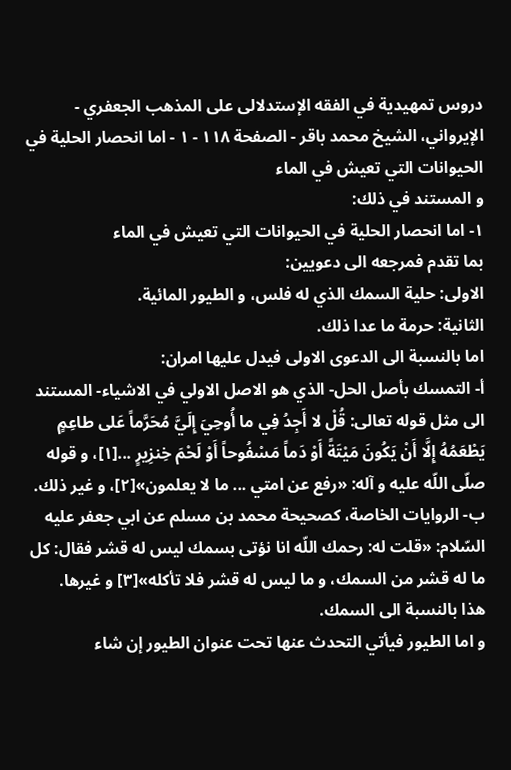دروس تمهيدية في الفقه الإستدلالى على المذهب الجعفري - الإيرواني، الشيخ محمد باقر - الصفحة ١١٨ - ١ - اما انحصار الحلية في الحيوانات التي تعيش في الماء
و المستند في ذلك:
١- اما انحصار الحلية في الحيوانات التي تعيش في الماء
بما تقدم فمرجعه الى دعويين:
الاولى: حلية السمك الذي له فلس، و الطيور المائية.
الثانية: حرمة ما عدا ذلك.
اما بالنسبة الى الدعوى الاولى فيدل عليها امران:
أ- التمسك بأصل الحل- الذي هو الاصل الاولي في الاشياء- المستند الى مثل قوله تعالى: قُلْ لا أَجِدُ فِي ما أُوحِيَ إِلَيَّ مُحَرَّماً عَلى طاعِمٍ يَطْعَمُهُ إِلَّا أَنْ يَكُونَ مَيْتَةً أَوْ دَماً مَسْفُوحاً أَوْ لَحْمَ خِنزِيرٍ ...[١]، و قوله صلّى اللّه عليه و آله: «رفع عن امتي ... ما لا يعلمون»[٢]، و غير ذلك.
ب- الروايات الخاصة، كصحيحة محمد بن مسلم عن ابي جعفر عليه السّلام: «قلت له: رحمك اللّه انا نؤتى بسمك ليس له قشر فقال: كل ما له قشر من السمك، و ما ليس له قشر فلا تأكله»[٣] و غيرها.
هذا بالنسبة الى السمك.
و اما الطيور فيأتي التحدث عنها تحت عنوان الطيور إن شاء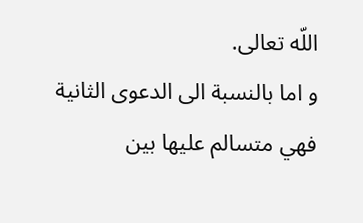اللّه تعالى.
و اما بالنسبة الى الدعوى الثانية فهي متسالم عليها بين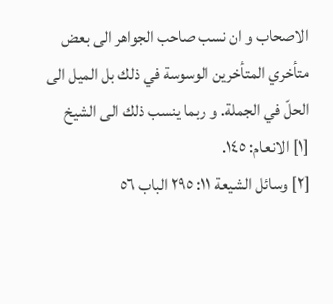الاصحاب و ان نسب صاحب الجواهر الى بعض متأخري المتأخرين الوسوسة في ذلك بل الميل الى الحلّ في الجملة. و ربما ينسب ذلك الى الشيخ
[١] الانعام: ١٤٥.
[٢] وسائل الشيعة ١١: ٢٩٥ الباب ٥٦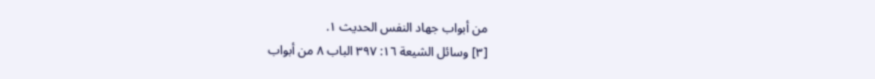من أبواب جهاد النفس الحديث ١.
[٣] وسائل الشيعة ١٦: ٣٩٧ الباب ٨ من أبواب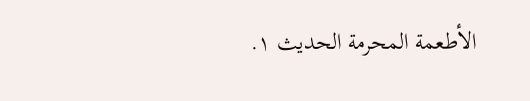الأطعمة المحرمة الحديث ١.